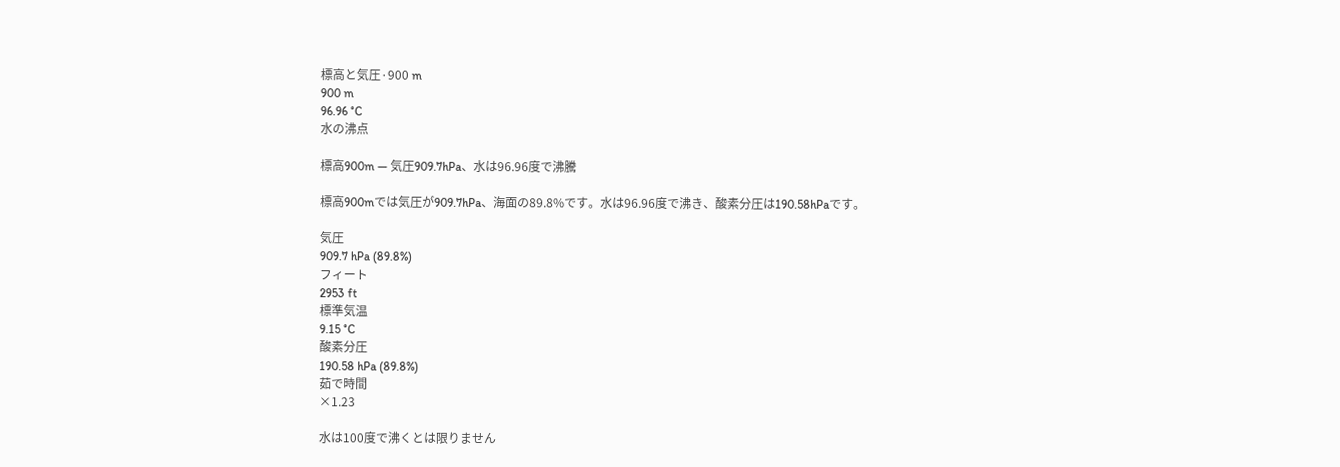標高と気圧·900 m
900 m
96.96 °C
水の沸点

標高900m — 気圧909.7hPa、水は96.96度で沸騰

標高900mでは気圧が909.7hPa、海面の89.8%です。水は96.96度で沸き、酸素分圧は190.58hPaです。

気圧
909.7 hPa (89.8%)
フィート
2953 ft
標準気温
9.15 °C
酸素分圧
190.58 hPa (89.8%)
茹で時間
×1.23

水は100度で沸くとは限りません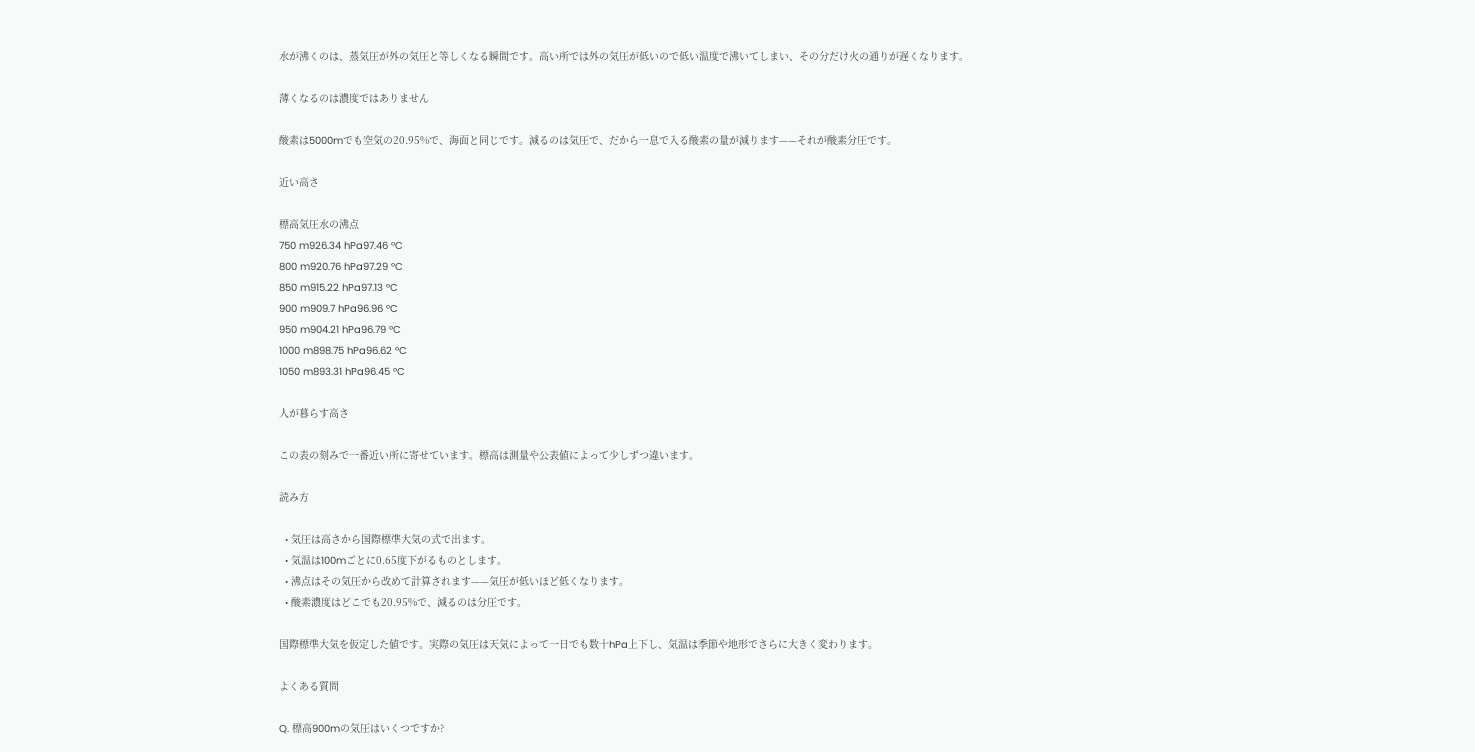水が沸くのは、蒸気圧が外の気圧と等しくなる瞬間です。高い所では外の気圧が低いので低い温度で沸いてしまい、その分だけ火の通りが遅くなります。

薄くなるのは濃度ではありません

酸素は5000mでも空気の20.95%で、海面と同じです。減るのは気圧で、だから一息で入る酸素の量が減ります——それが酸素分圧です。

近い高さ

標高気圧水の沸点
750 m926.34 hPa97.46 °C
800 m920.76 hPa97.29 °C
850 m915.22 hPa97.13 °C
900 m909.7 hPa96.96 °C
950 m904.21 hPa96.79 °C
1000 m898.75 hPa96.62 °C
1050 m893.31 hPa96.45 °C

人が暮らす高さ

この表の刻みで一番近い所に寄せています。標高は測量や公表値によって少しずつ違います。

読み方

  • 気圧は高さから国際標準大気の式で出ます。
  • 気温は100mごとに0.65度下がるものとします。
  • 沸点はその気圧から改めて計算されます——気圧が低いほど低くなります。
  • 酸素濃度はどこでも20.95%で、減るのは分圧です。

国際標準大気を仮定した値です。実際の気圧は天気によって一日でも数十hPa上下し、気温は季節や地形でさらに大きく変わります。

よくある質問

Q. 標高900mの気圧はいくつですか?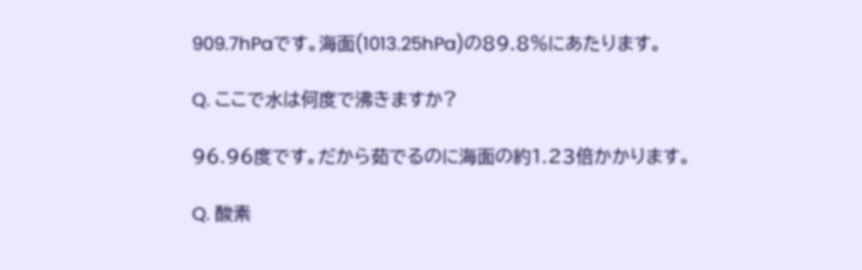909.7hPaです。海面(1013.25hPa)の89.8%にあたります。

Q. ここで水は何度で沸きますか?

96.96度です。だから茹でるのに海面の約1.23倍かかります。

Q. 酸素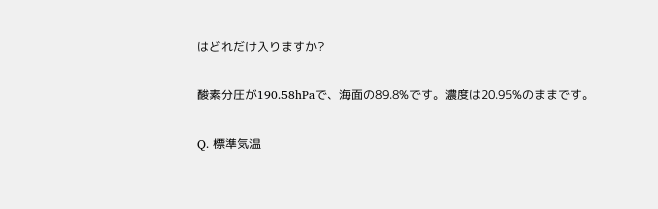はどれだけ入りますか?

酸素分圧が190.58hPaで、海面の89.8%です。濃度は20.95%のままです。

Q. 標準気温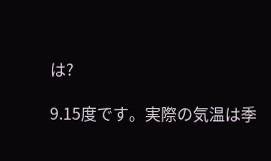は?

9.15度です。実際の気温は季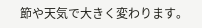節や天気で大きく変わります。